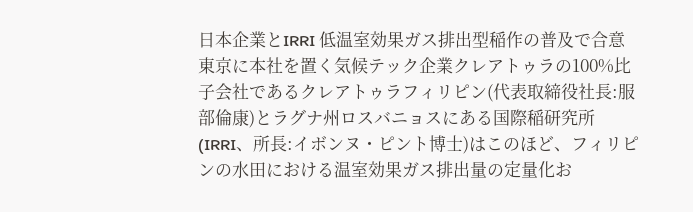日本企業とIRRI 低温室効果ガス排出型稲作の普及で合意
東京に本社を置く気候テック企業クレアトゥラの100%比子会社であるクレアトゥラフィリピン(代表取締役社長:服部倫康)とラグナ州ロスバニョスにある国際稲研究所(IRRI、所長:イボンヌ・ピント博士)はこのほど、フィリピンの水田における温室効果ガス排出量の定量化お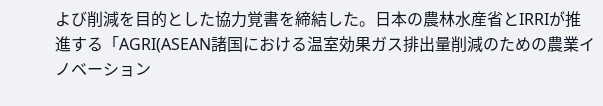よび削減を目的とした協力覚書を締結した。日本の農林水産省とIRRIが推進する「AGRI(ASEAN諸国における温室効果ガス排出量削減のための農業イノベーション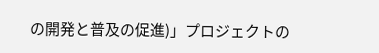の開発と普及の促進)」プロジェクトの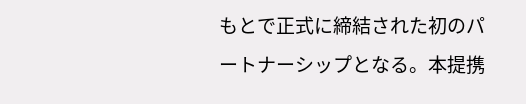もとで正式に締結された初のパートナーシップとなる。本提携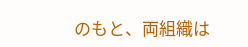のもと、両組織は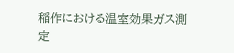稲作における温室効果ガス測定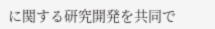に関する研究開発を共同で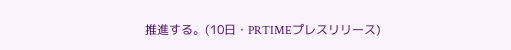推進する。(10日・PRTIMEプレスリリース)